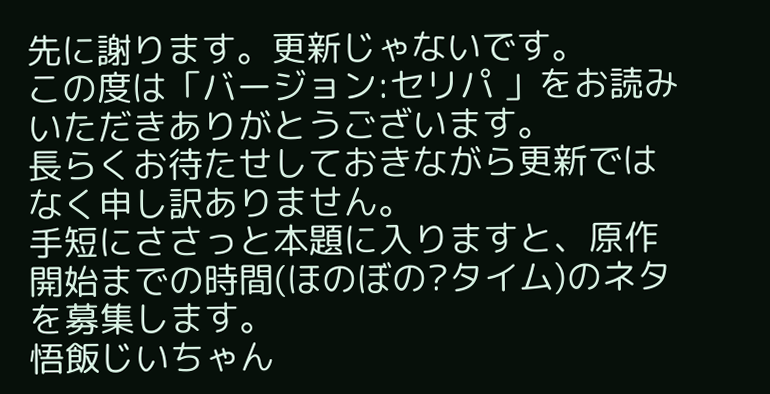先に謝ります。更新じゃないです。
この度は「バージョン:セリパ 」をお読みいただきありがとうございます。
長らくお待たせしておきながら更新ではなく申し訳ありません。
手短にささっと本題に入りますと、原作開始までの時間(ほのぼの?タイム)のネタを募集します。
悟飯じいちゃん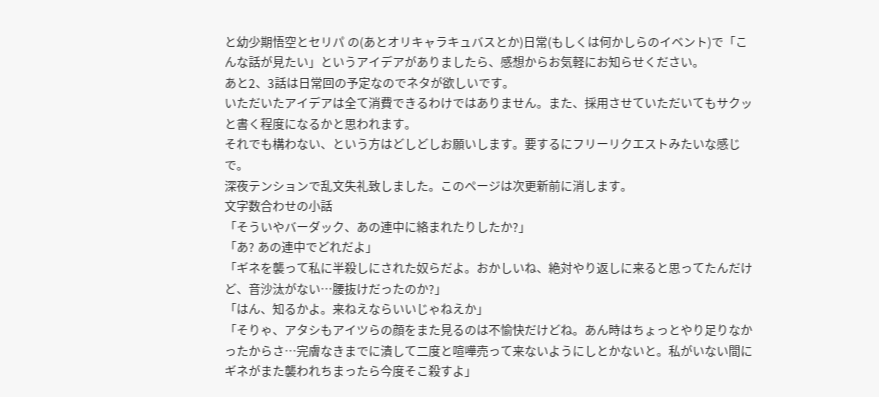と幼少期悟空とセリパ の(あとオリキャラキュバスとか)日常(もしくは何かしらのイベント)で「こんな話が見たい」というアイデアがありましたら、感想からお気軽にお知らせください。
あと2、3話は日常回の予定なのでネタが欲しいです。
いただいたアイデアは全て消費できるわけではありません。また、採用させていただいてもサクッと書く程度になるかと思われます。
それでも構わない、という方はどしどしお願いします。要するにフリーリクエストみたいな感じで。
深夜テンションで乱文失礼致しました。このページは次更新前に消します。
文字数合わせの小話
「そういやバーダック、あの連中に絡まれたりしたか?」
「あ? あの連中でどれだよ」
「ギネを襲って私に半殺しにされた奴らだよ。おかしいね、絶対やり返しに来ると思ってたんだけど、音沙汰がない…腰抜けだったのか?」
「はん、知るかよ。来ねえならいいじゃねえか」
「そりゃ、アタシもアイツらの顔をまた見るのは不愉快だけどね。あん時はちょっとやり足りなかったからさ…完膚なきまでに潰して二度と喧嘩売って来ないようにしとかないと。私がいない間にギネがまた襲われちまったら今度そこ殺すよ」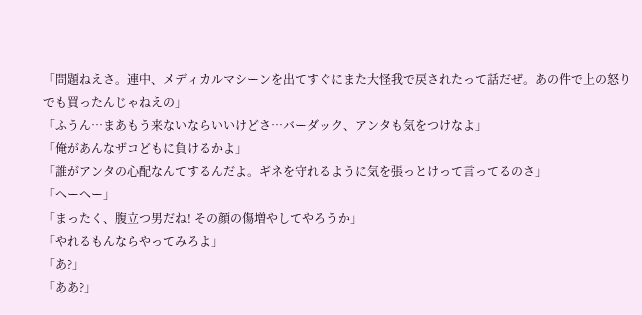「問題ねえさ。連中、メディカルマシーンを出てすぐにまた大怪我で戻されたって話だぜ。あの件で上の怒りでも買ったんじゃねえの」
「ふうん…まあもう来ないならいいけどさ…バーダック、アンタも気をつけなよ」
「俺があんなザコどもに負けるかよ」
「誰がアンタの心配なんてするんだよ。ギネを守れるように気を張っとけって言ってるのさ」
「へーへー」
「まったく、腹立つ男だね! その顔の傷増やしてやろうか」
「やれるもんならやってみろよ」
「あ?」
「ああ?」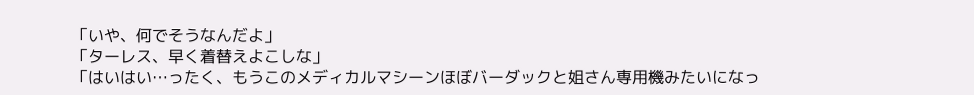「いや、何でそうなんだよ」
「ターレス、早く着替えよこしな」
「はいはい…ったく、もうこのメディカルマシーンほぼバーダックと姐さん専用機みたいになっ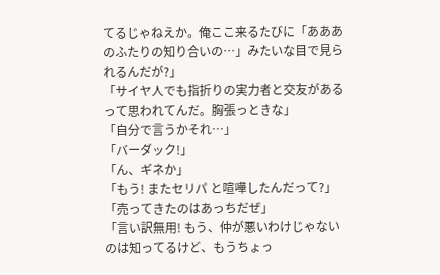てるじゃねえか。俺ここ来るたびに「あああのふたりの知り合いの…」みたいな目で見られるんだが?」
「サイヤ人でも指折りの実力者と交友があるって思われてんだ。胸張っときな」
「自分で言うかそれ…」
「バーダック!」
「ん、ギネか」
「もう! またセリパ と喧嘩したんだって?」
「売ってきたのはあっちだぜ」
「言い訳無用! もう、仲が悪いわけじゃないのは知ってるけど、もうちょっ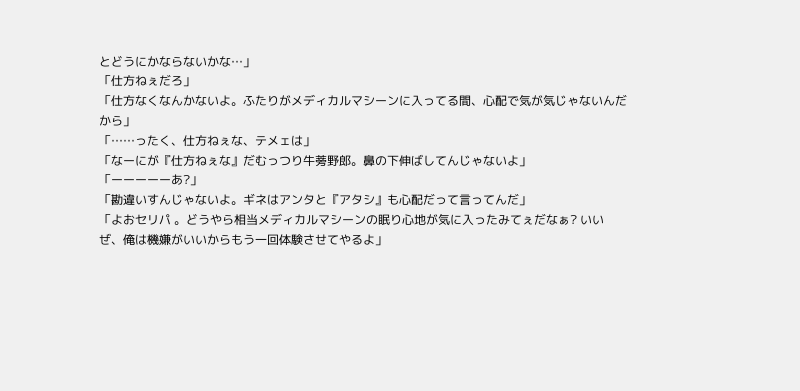とどうにかならないかな…」
「仕方ねぇだろ」
「仕方なくなんかないよ。ふたりがメディカルマシーンに入ってる間、心配で気が気じゃないんだから」
「……ったく、仕方ねぇな、テメェは」
「なーにが『仕方ねぇな』だむっつり牛蒡野郎。鼻の下伸ばしてんじゃないよ」
「ーーーーーあ?」
「勘違いすんじゃないよ。ギネはアンタと『アタシ』も心配だって言ってんだ」
「よおセリパ 。どうやら相当メディカルマシーンの眠り心地が気に入ったみてぇだなぁ? いいぜ、俺は機嫌がいいからもう一回体験させてやるよ」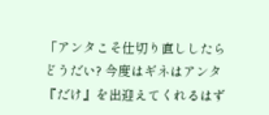「アンタこそ仕切り直ししたらどうだい? 今度はギネはアンタ『だけ』を出迎えてくれるはず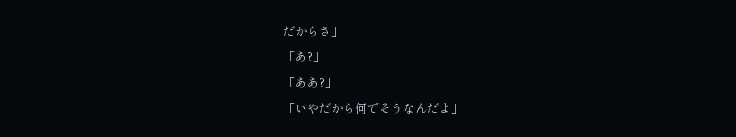だからさ」
「あ?」
「ああ?」
「いやだから何でそうなんだよ」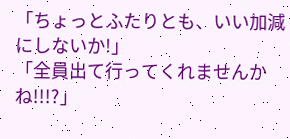「ちょっとふたりとも、いい加減にしないか!」
「全員出て行ってくれませんかね!!!?」